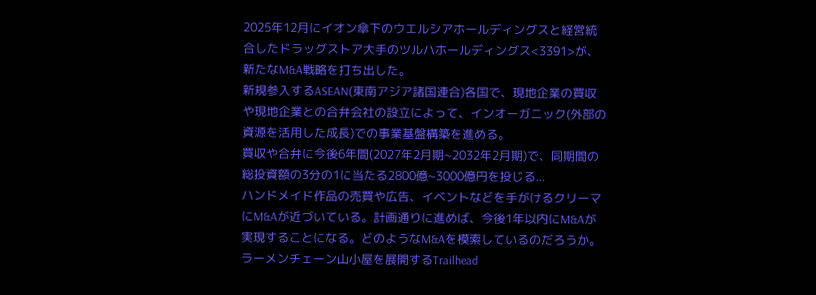2025年12月にイオン傘下のウエルシアホールディングスと経営統合したドラッグストア大手のツルハホールディングス<3391>が、新たなM&A戦略を打ち出した。
新規参入するASEAN(東南アジア諸国連合)各国で、現地企業の買収や現地企業との合弁会社の設立によって、インオーガニック(外部の資源を活用した成長)での事業基盤構築を進める。
買収や合弁に今後6年間(2027年2月期~2032年2月期)で、同期間の総投資額の3分の1に当たる2800億~3000億円を投じる...
ハンドメイド作品の売買や広告、イベントなどを手がけるクリーマにM&Aが近づいている。計画通りに進めば、今後1年以内にM&Aが実現することになる。どのようなM&Aを模索しているのだろうか。
ラーメンチェーン山小屋を展開するTrailhead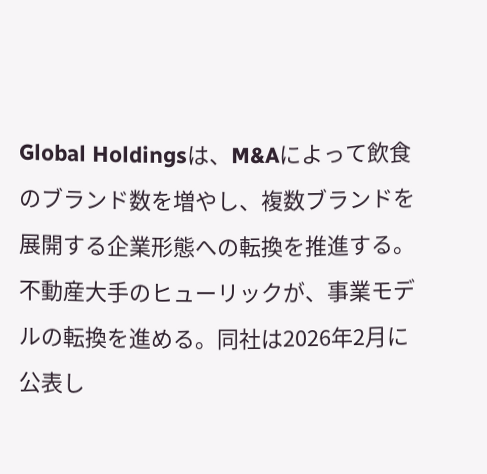Global Holdingsは、M&Aによって飲食のブランド数を増やし、複数ブランドを展開する企業形態への転換を推進する。
不動産大手のヒューリックが、事業モデルの転換を進める。同社は2026年2月に公表し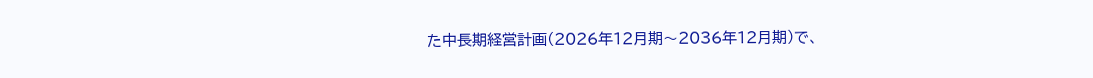た中長期経営計画(2026年12月期〜2036年12月期)で、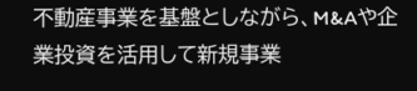不動産事業を基盤としながら、M&Aや企業投資を活用して新規事業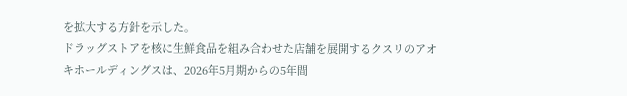を拡大する方針を示した。
ドラッグストアを核に生鮮食品を組み合わせた店舗を展開するクスリのアオキホールディングスは、2026年5月期からの5年間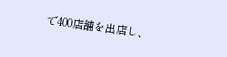で400店舗を出店し、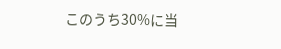このうち30%に当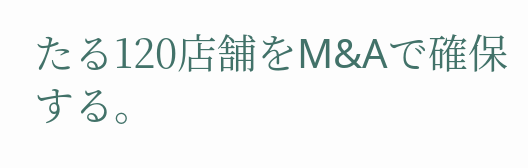たる120店舗をM&Aで確保する。